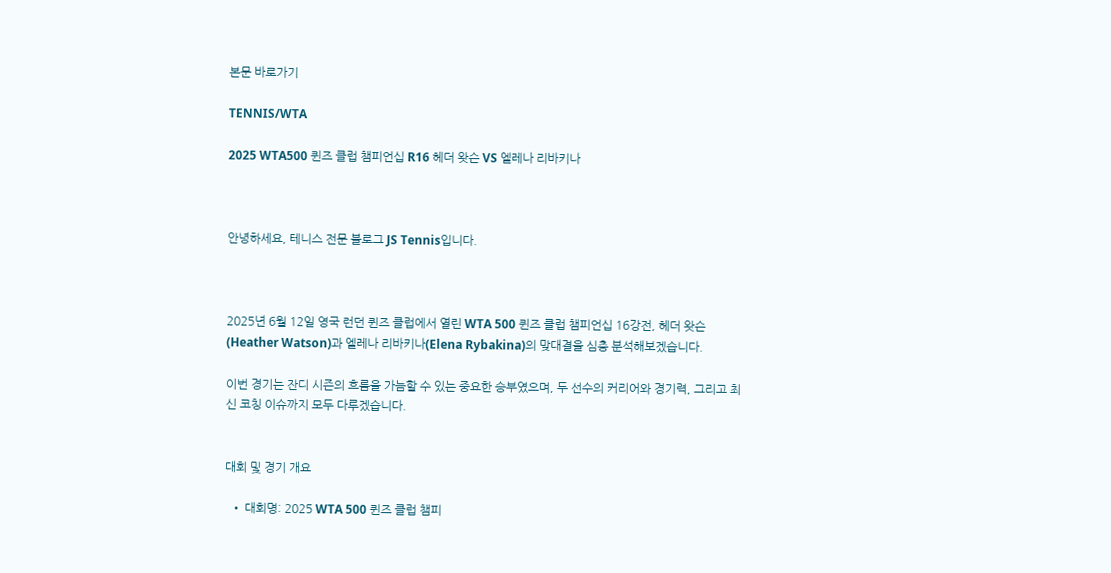본문 바로가기

TENNIS/WTA

2025 WTA500 퀸즈 클럽 챔피언십 R16 헤더 왓슨 VS 엘레나 리바키나



안녕하세요, 테니스 전문 블로그 JS Tennis입니다.



2025년 6월 12일 영국 런던 퀸즈 클럽에서 열린 WTA 500 퀸즈 클럽 챔피언십 16강전, 헤더 왓슨(Heather Watson)과 엘레나 리바키나(Elena Rybakina)의 맞대결을 심층 분석해보겠습니다.

이번 경기는 잔디 시즌의 흐름을 가늠할 수 있는 중요한 승부였으며, 두 선수의 커리어와 경기력, 그리고 최신 코칭 이슈까지 모두 다루겠습니다.


대회 및 경기 개요

  • 대회명: 2025 WTA 500 퀸즈 클럽 챔피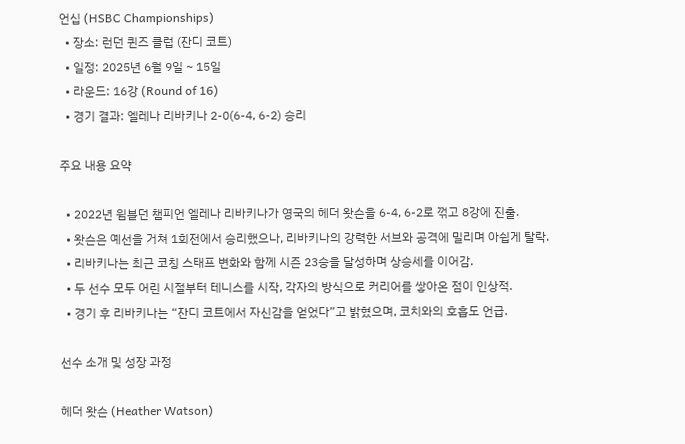언십 (HSBC Championships)
  • 장소: 런던 퀸즈 클럽 (잔디 코트)
  • 일정: 2025년 6월 9일 ~ 15일
  • 라운드: 16강 (Round of 16)
  • 경기 결과: 엘레나 리바키나 2-0(6-4, 6-2) 승리

주요 내용 요약

  • 2022년 윔블던 챔피언 엘레나 리바키나가 영국의 헤더 왓슨을 6-4, 6-2로 꺾고 8강에 진출.
  • 왓슨은 예선을 거쳐 1회전에서 승리했으나, 리바키나의 강력한 서브와 공격에 밀리며 아쉽게 탈락.
  • 리바키나는 최근 코칭 스태프 변화와 함께 시즌 23승을 달성하며 상승세를 이어감.
  • 두 선수 모두 어린 시절부터 테니스를 시작, 각자의 방식으로 커리어를 쌓아온 점이 인상적.
  • 경기 후 리바키나는 “잔디 코트에서 자신감을 얻었다”고 밝혔으며, 코치와의 호흡도 언급.

선수 소개 및 성장 과정

헤더 왓슨 (Heather Watson)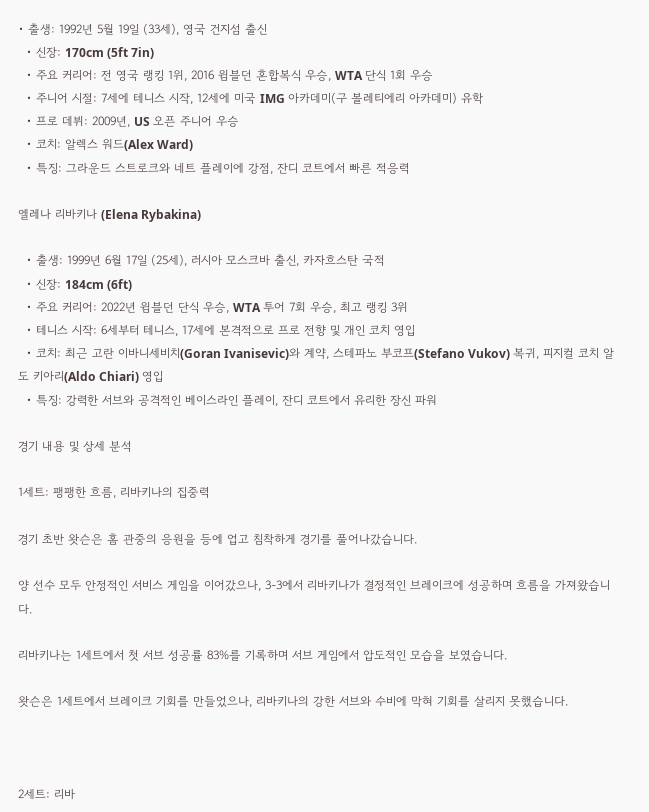• 출생: 1992년 5월 19일 (33세), 영국 건지섬 출신
  • 신장: 170cm (5ft 7in)
  • 주요 커리어: 전 영국 랭킹 1위, 2016 윔블던 혼합복식 우승, WTA 단식 1회 우승
  • 주니어 시절: 7세에 테니스 시작, 12세에 미국 IMG 아카데미(구 볼레티에리 아카데미) 유학
  • 프로 데뷔: 2009년, US 오픈 주니어 우승
  • 코치: 알렉스 워드(Alex Ward)
  • 특징: 그라운드 스트로크와 네트 플레이에 강점, 잔디 코트에서 빠른 적응력

엘레나 리바키나 (Elena Rybakina)

  • 출생: 1999년 6월 17일 (25세), 러시아 모스크바 출신, 카자흐스탄 국적
  • 신장: 184cm (6ft)
  • 주요 커리어: 2022년 윔블던 단식 우승, WTA 투어 7회 우승, 최고 랭킹 3위
  • 테니스 시작: 6세부터 테니스, 17세에 본격적으로 프로 전향 및 개인 코치 영입
  • 코치: 최근 고란 이바니세비치(Goran Ivanisevic)와 계약, 스테파노 부코프(Stefano Vukov) 복귀, 피지컬 코치 알도 키아리(Aldo Chiari) 영입
  • 특징: 강력한 서브와 공격적인 베이스라인 플레이, 잔디 코트에서 유리한 장신 파워

경기 내용 및 상세 분석

1세트: 팽팽한 흐름, 리바키나의 집중력

경기 초반 왓슨은 홈 관중의 응원을 등에 업고 침착하게 경기를 풀어나갔습니다.

양 선수 모두 안정적인 서비스 게임을 이어갔으나, 3-3에서 리바키나가 결정적인 브레이크에 성공하며 흐름을 가져왔습니다.

리바키나는 1세트에서 첫 서브 성공률 83%를 기록하며 서브 게임에서 압도적인 모습을 보였습니다.

왓슨은 1세트에서 브레이크 기회를 만들었으나, 리바키나의 강한 서브와 수비에 막혀 기회를 살리지 못했습니다.



2세트: 리바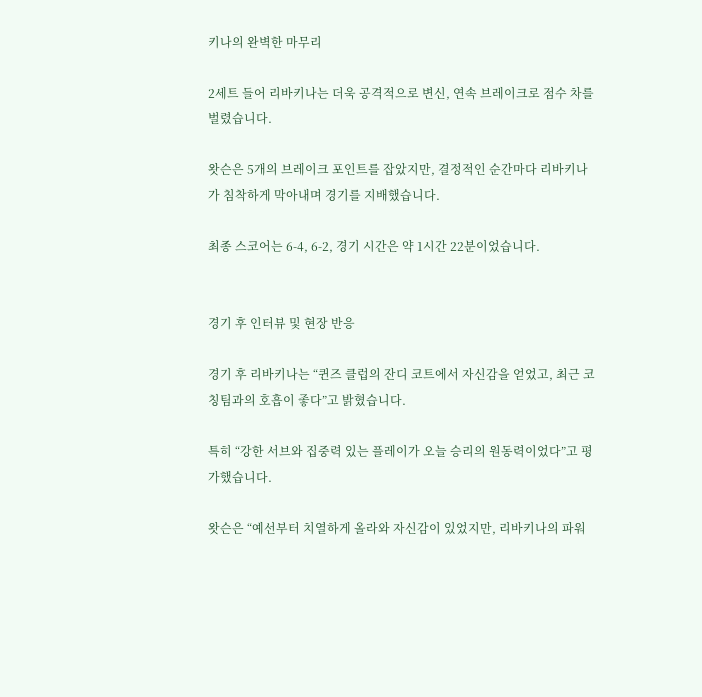키나의 완벽한 마무리

2세트 들어 리바키나는 더욱 공격적으로 변신, 연속 브레이크로 점수 차를 벌렸습니다.

왓슨은 5개의 브레이크 포인트를 잡았지만, 결정적인 순간마다 리바키나가 침착하게 막아내며 경기를 지배했습니다.

최종 스코어는 6-4, 6-2, 경기 시간은 약 1시간 22분이었습니다.


경기 후 인터뷰 및 현장 반응

경기 후 리바키나는 “퀸즈 클럽의 잔디 코트에서 자신감을 얻었고, 최근 코칭팀과의 호흡이 좋다”고 밝혔습니다.

특히 “강한 서브와 집중력 있는 플레이가 오늘 승리의 원동력이었다”고 평가했습니다.

왓슨은 “예선부터 치열하게 올라와 자신감이 있었지만, 리바키나의 파워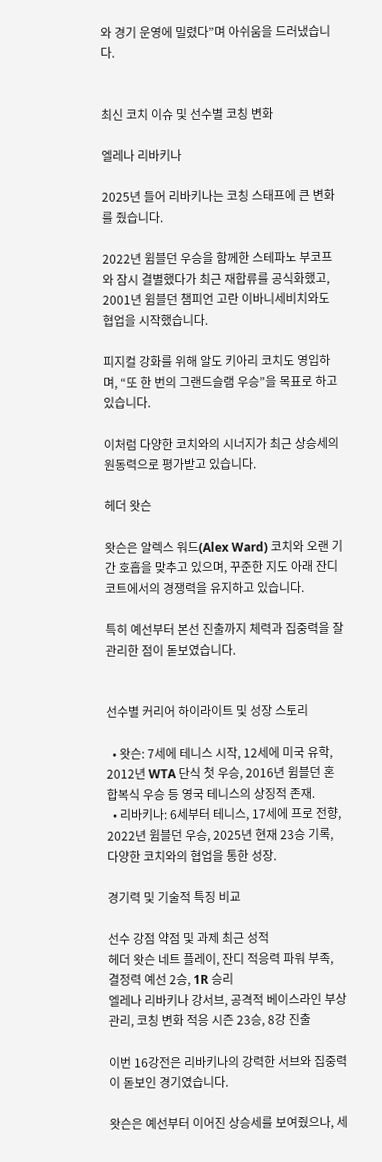와 경기 운영에 밀렸다”며 아쉬움을 드러냈습니다.


최신 코치 이슈 및 선수별 코칭 변화

엘레나 리바키나

2025년 들어 리바키나는 코칭 스태프에 큰 변화를 줬습니다.

2022년 윔블던 우승을 함께한 스테파노 부코프와 잠시 결별했다가 최근 재합류를 공식화했고, 2001년 윔블던 챔피언 고란 이바니세비치와도 협업을 시작했습니다.

피지컬 강화를 위해 알도 키아리 코치도 영입하며, “또 한 번의 그랜드슬램 우승”을 목표로 하고 있습니다.

이처럼 다양한 코치와의 시너지가 최근 상승세의 원동력으로 평가받고 있습니다.

헤더 왓슨

왓슨은 알렉스 워드(Alex Ward) 코치와 오랜 기간 호흡을 맞추고 있으며, 꾸준한 지도 아래 잔디 코트에서의 경쟁력을 유지하고 있습니다.

특히 예선부터 본선 진출까지 체력과 집중력을 잘 관리한 점이 돋보였습니다.


선수별 커리어 하이라이트 및 성장 스토리

  • 왓슨: 7세에 테니스 시작, 12세에 미국 유학, 2012년 WTA 단식 첫 우승, 2016년 윔블던 혼합복식 우승 등 영국 테니스의 상징적 존재.
  • 리바키나: 6세부터 테니스, 17세에 프로 전향, 2022년 윔블던 우승, 2025년 현재 23승 기록, 다양한 코치와의 협업을 통한 성장.

경기력 및 기술적 특징 비교

선수 강점 약점 및 과제 최근 성적
헤더 왓슨 네트 플레이, 잔디 적응력 파워 부족, 결정력 예선 2승, 1R 승리
엘레나 리바키나 강서브, 공격적 베이스라인 부상 관리, 코칭 변화 적응 시즌 23승, 8강 진출

이번 16강전은 리바키나의 강력한 서브와 집중력이 돋보인 경기였습니다.

왓슨은 예선부터 이어진 상승세를 보여줬으나, 세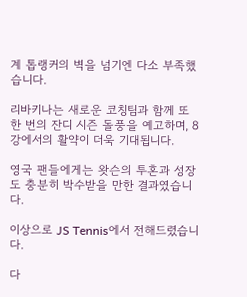계 톱랭커의 벽을 넘기엔 다소 부족했습니다.

리바키나는 새로운 코칭팀과 함께 또 한 번의 잔디 시즌 돌풍을 예고하며, 8강에서의 활약이 더욱 기대됩니다.

영국 팬들에게는 왓슨의 투혼과 성장도 충분히 박수받을 만한 결과였습니다.

이상으로 JS Tennis에서 전해드렸습니다.

다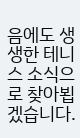음에도 생생한 테니스 소식으로 찾아뵙겠습니다.